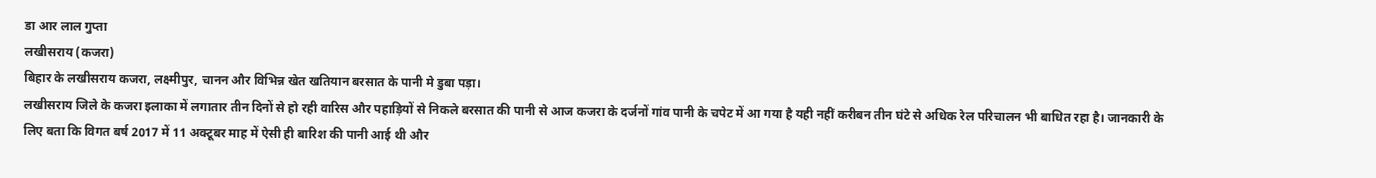डा आर लाल गुप्ता
लखीसराय (कजरा)
बिहार के लखीसराय कजरा, लक्ष्मीपुर, चानन और विभिन्न खेत खतियान बरसात के पानी मे डुबा पड़ा।
लखीसराय जिले के कजरा इलाका में लगातार तीन दिनों से हो रही वारिस और पहाड़ियों से निकले बरसात की पानी से आज कजरा के दर्जनों गांव पानी के चपेट में आ गया है यही नहीं करीबन तीन घंटे से अधिक रेल परिचालन भी बाधित रहा है। जानकारी के लिए बता कि विगत बर्ष 2017 में 11 अक्टूबर माह में ऐसी ही बारिश की पानी आई थी और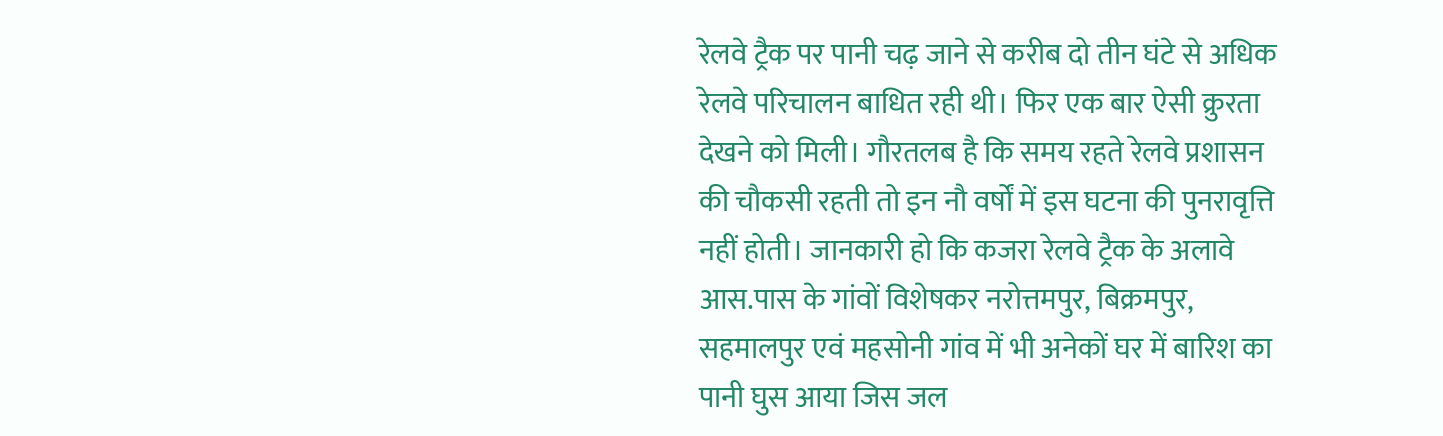रेलवे ट्रैक पर पानी चढ़ जाने से करीब दो तीन घंटे से अधिक रेलवे परिचालन बाधित रही थी। फिर एक बार ऐसी क्रुरता देखने को मिली। गौरतलब है कि समय रहते रेलवे प्रशासन की चौकसी रहती तो इन नौ वर्षों में इस घटना की पुनरावृत्ति नहीं होती। जानकारी हो कि कजरा रेलवे ट्रैक के अलावे आस.पास के गांवों विशेषकर नरोत्तमपुर, बिक्रमपुर, सहमालपुर एवं महसोनी गांव में भी अनेकों घर में बारिश का पानी घुस आया जिस जल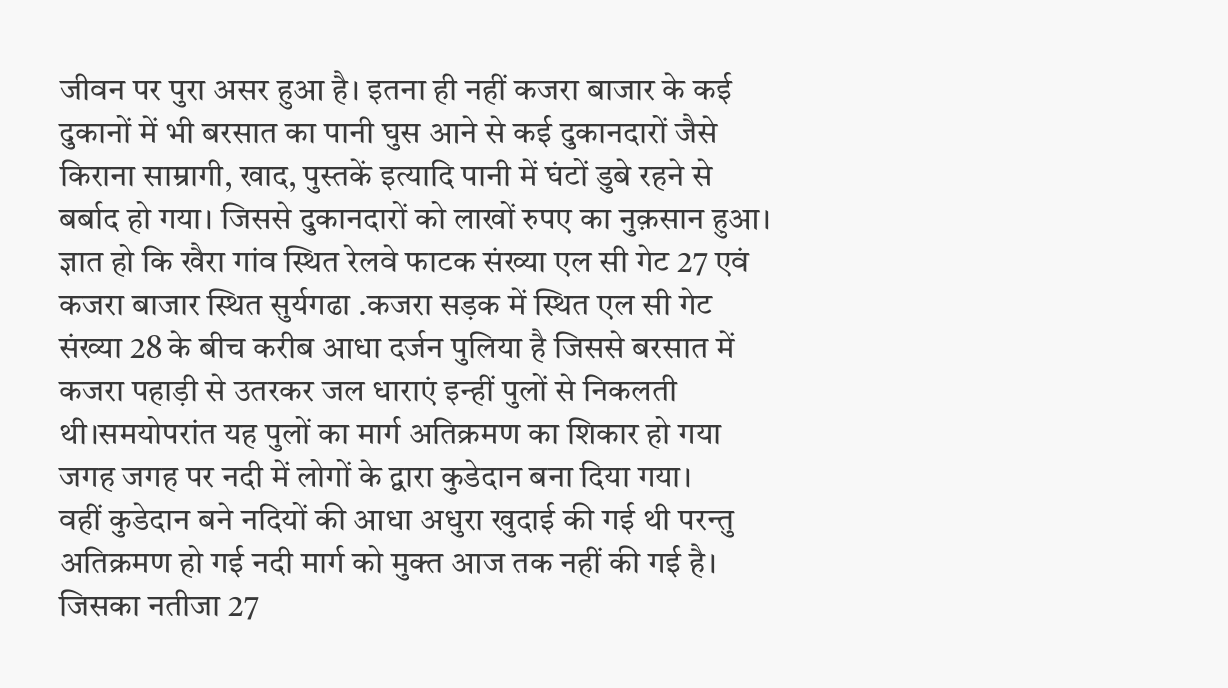जीवन पर पुरा असर हुआ है। इतना ही नहीं कजरा बाजार के कई दुकानों में भी बरसात का पानी घुस आने से कई दुकानदारों जैसे किराना साम्रागी, खाद, पुस्तकें इत्यादि पानी में घंटों डुबे रहने से बर्बाद हो गया। जिससे दुकानदारों को लाखों रुपए का नुक़सान हुआ।
ज्ञात हो कि खैरा गांव स्थित रेलवे फाटक संख्या एल सी गेट 27 एवं कजरा बाजार स्थित सुर्यगढा .कजरा सड़क में स्थित एल सी गेट संख्या 28 के बीच करीब आधा दर्जन पुलिया है जिससे बरसात में कजरा पहाड़ी से उतरकर जल धाराएं इन्हीं पुलों से निकलती थी।समयोपरांत यह पुलों का मार्ग अतिक्रमण का शिकार हो गया जगह जगह पर नदी में लोगों के द्वारा कुडेदान बना दिया गया।
वहीं कुडेदान बने नदियों की आधा अधुरा खुदाई की गई थी परन्तु अतिक्रमण हो गई नदी मार्ग को मुक्त आज तक नहीं की गई है। जिसका नतीजा 27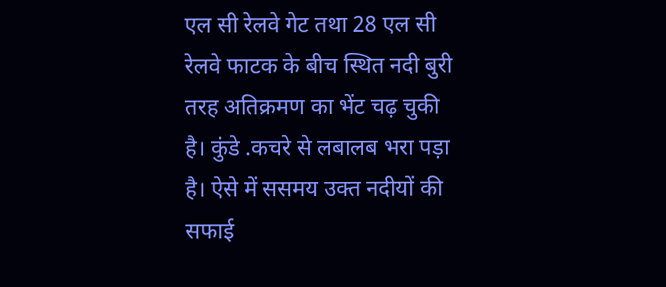एल सी रेलवे गेट तथा 28 एल सी रेलवे फाटक के बीच स्थित नदी बुरी तरह अतिक्रमण का भेंट चढ़ चुकी है। कुंडे .कचरे से लबालब भरा पड़ा है। ऐसे में ससमय उक्त नदीयों की सफाई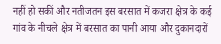नहीं हो सकीं और नतीजतन इस बरसात में कजरा क्षेत्र के कई गांव के नीचले क्षेत्र में बरसात का पानी आया और दुकानदारों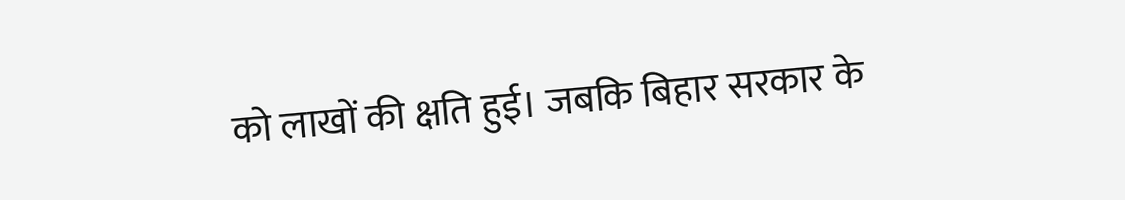को लाखों की क्षति हुई। जबकि बिहार सरकार के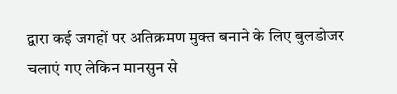द्वारा कई जगहों पर अतिक्रमण मुक्त बनाने के लिए बुलडोजर चलाएं गए लेकिन मानसुन से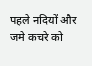पहले नदियों और जमे कचरे को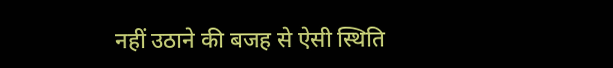नहीं उठाने की बजह से ऐसी स्थिति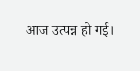आज उत्पन्न हो गई।